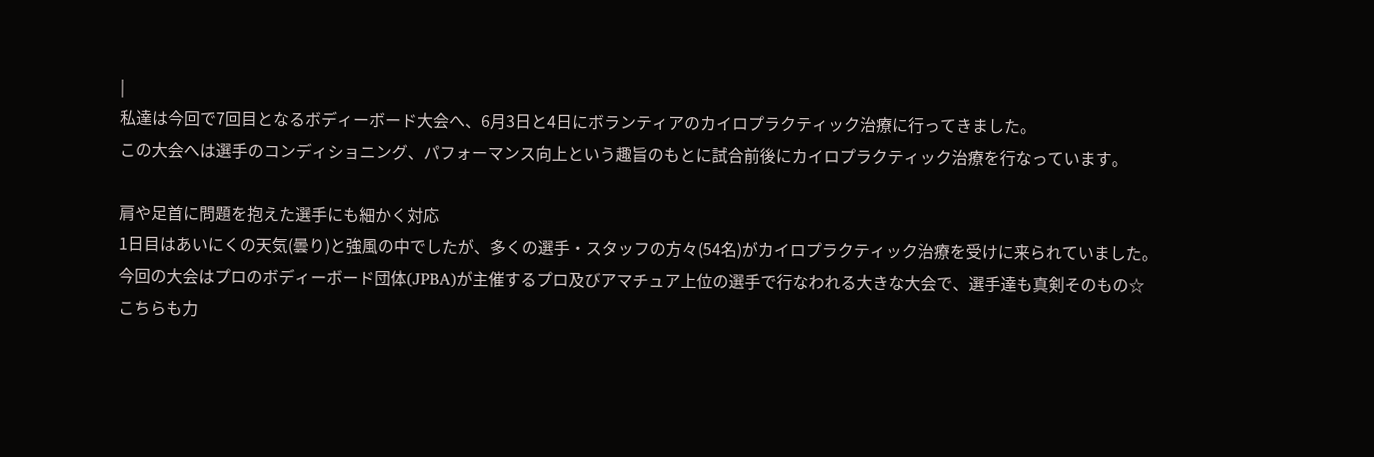|
私達は今回で7回目となるボディーボード大会へ、6月3日と4日にボランティアのカイロプラクティック治療に行ってきました。
この大会へは選手のコンディショニング、パフォーマンス向上という趣旨のもとに試合前後にカイロプラクティック治療を行なっています。

肩や足首に問題を抱えた選手にも細かく対応
1日目はあいにくの天気(曇り)と強風の中でしたが、多くの選手・スタッフの方々(54名)がカイロプラクティック治療を受けに来られていました。
今回の大会はプロのボディーボード団体(JPBA)が主催するプロ及びアマチュア上位の選手で行なわれる大きな大会で、選手達も真剣そのもの☆
こちらも力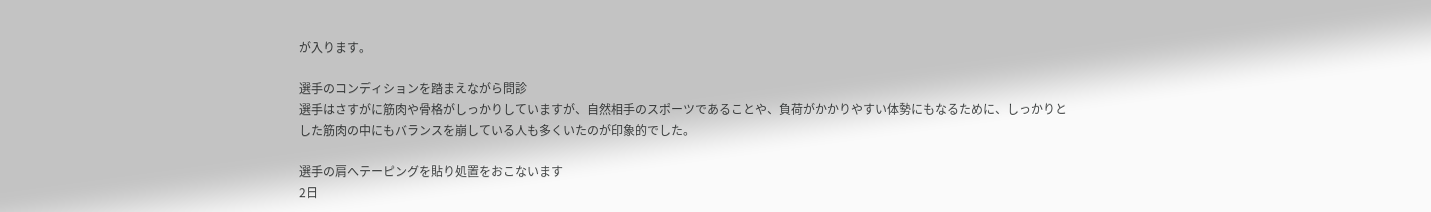が入ります。

選手のコンディションを踏まえながら問診
選手はさすがに筋肉や骨格がしっかりしていますが、自然相手のスポーツであることや、負荷がかかりやすい体勢にもなるために、しっかりとした筋肉の中にもバランスを崩している人も多くいたのが印象的でした。

選手の肩へテーピングを貼り処置をおこないます
2日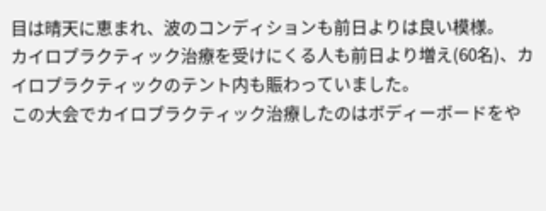目は晴天に恵まれ、波のコンディションも前日よりは良い模様。
カイロプラクティック治療を受けにくる人も前日より増え(60名)、カイロプラクティックのテント内も賑わっていました。
この大会でカイロプラクティック治療したのはボディーボードをや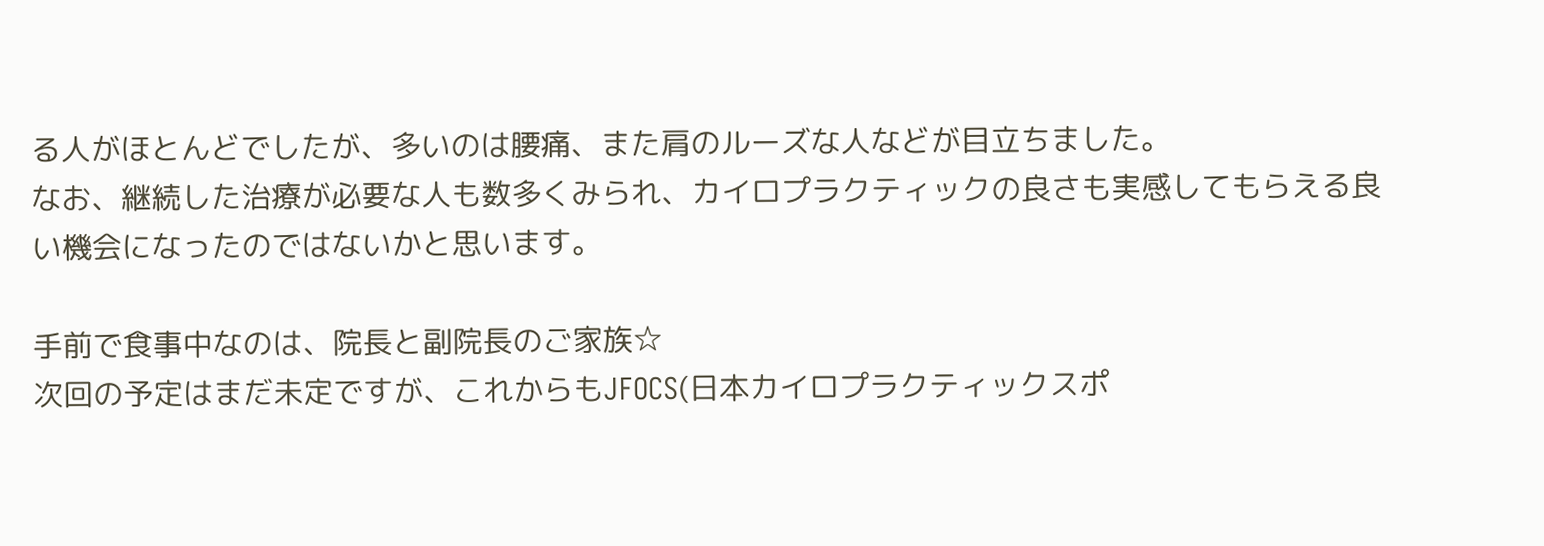る人がほとんどでしたが、多いのは腰痛、また肩のルーズな人などが目立ちました。
なお、継続した治療が必要な人も数多くみられ、カイロプラクティックの良さも実感してもらえる良い機会になったのではないかと思います。

手前で食事中なのは、院長と副院長のご家族☆
次回の予定はまだ未定ですが、これからもJFOCS(日本カイロプラクティックスポ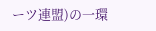ーツ連盟)の一環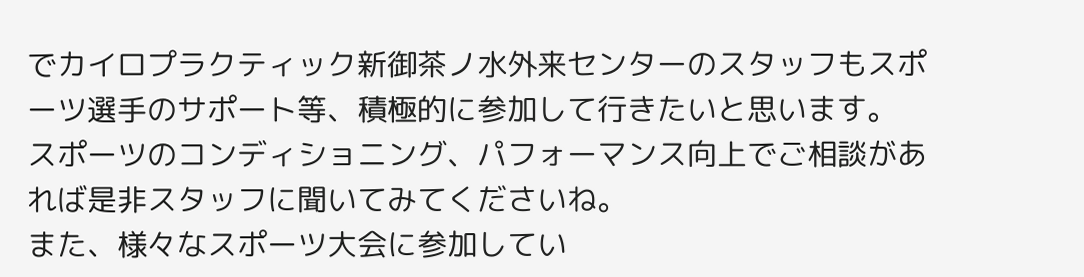でカイロプラクティック新御茶ノ水外来センターのスタッフもスポーツ選手のサポート等、積極的に参加して行きたいと思います。
スポーツのコンディショニング、パフォーマンス向上でご相談があれば是非スタッフに聞いてみてくださいね。
また、様々なスポーツ大会に参加してい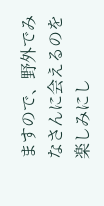ますので、野外でみなさんに会えるのを楽しみにし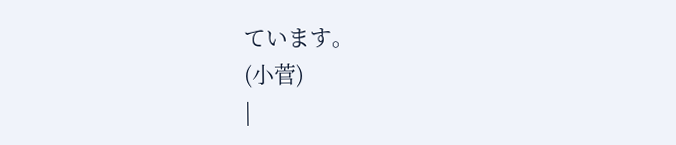ています。
(小菅)
|